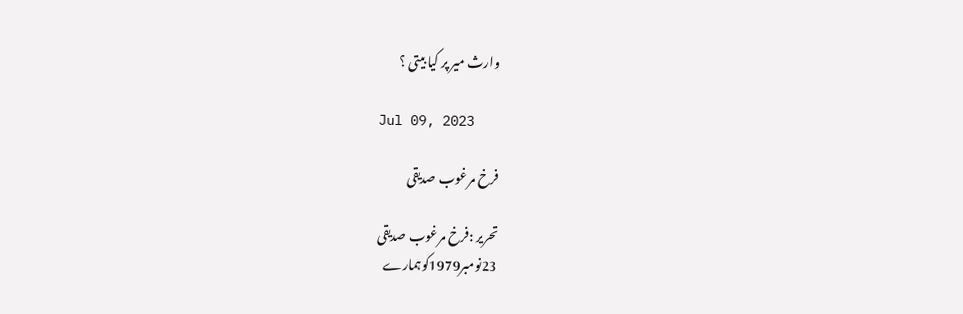وارث میر پر کیا بیتی ؟

Jul 09, 2023

فرخ مرغوب صدیقی

تحریر :فرخ مرغوب صدیقی
23نومبر1979کوہمارے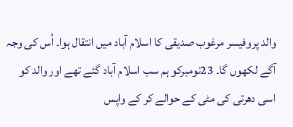والد پروفیسر مرغوب صدیقی کا اسلام آباد میں انتقال ہوا۔ اُس کی وجہ آگے لکھوں گا۔ 23نومبرکو ہم سب اسلام آباد گئے تھے اور والد کو اسی دھرتی کی مٹی کے حوالے کر کے واپس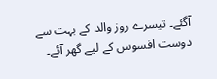آگئے۔ تیسرے روز والد کے بہت سے دوست افسوس کے لیے گھر آئے۔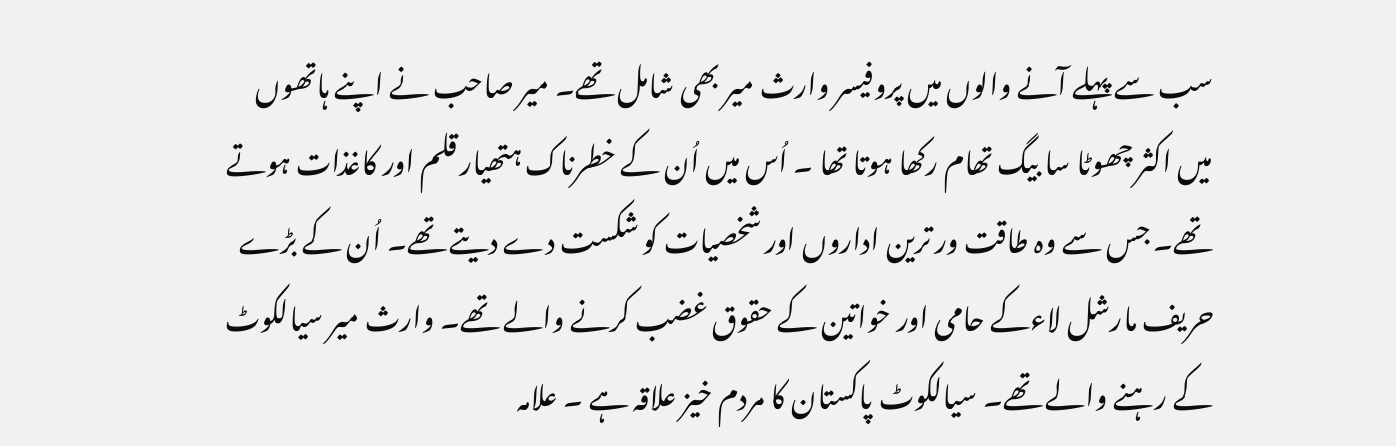سب سے پہلے آنے والوں میں پروفیسر وارث میر بھی شامل تھے۔ میر صاحب نے اپنے ہاتھوں میں اکثر چھوٹا سا بیگ تھام رکھا ہوتا تھا ۔ اُس میں اُن کے خطرناک ہتھیار قلم اور کاغذات ہوتے تھے۔ جس سے وہ طاقت ور ترین اداروں اور شخصیات کو شکست دے دیتے تھے۔ اُن کے بڑے حریف مارشل لاءکے حامی اور خواتین کے حقوق غضب کرنے والے تھے۔ وارث میر سیالکوٹ کے رہنے والے تھے۔ سیالکوٹ پاکستان کا مردم خیز علاقہ ہے ۔ علامہ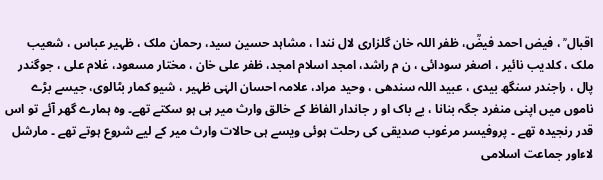اقبال ؒ ، فیض احمد فیضؒ، ظفر اللہ خان گلزاری لال نندا ، مشاہد حسین سید، رحمان ملک ، ظہیر عباس ، شعیب ملک ، کلدیب نائیر ، اصغر سودائی ، ن م راشد، امجد اسلام امجد، ظفر علی خان ، مختار مسعود، غلام علی ، جوگندر پال ، راجندر سنگھ بیدی ، عبید اللہ سندھی ، وحید مراد، علامہ احسان الہٰی ظہیر ، شیو کمار بٹالوی، جیسے بڑے ناموں میں اپنی منفرد جگہ بنانا ، بے باک او ر جاندار الفاظ کے خالق وارث میر ہی ہو سکتے تھے۔ وہ ہمارے گھر آئے تو اس قدر رنجیدہ تھے ۔ پروفیسر مرغوب صدیقی کی رحلت ہوئی ویسے ہی حالات وارث میر کے لیے شروع ہوتے تھے ۔ مارشل لاءاور جماعت اسلامی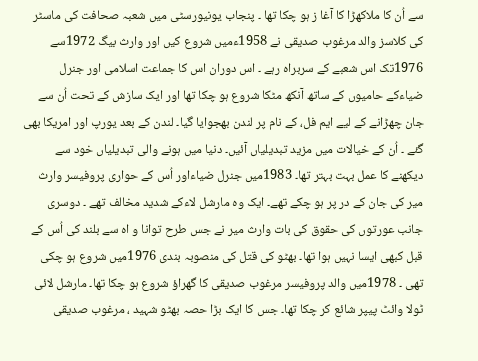سے اُن کا ملاکھڑا کا آغا ز ہو چکا تھا ۔ پنجاب یونیورسٹی میں شعبہ صحافت کی ماسٹر کی کلاسز والد مرغوب صدیقی نے 1958ءمیں شروع کیں اور وارث بیگ 1972سے 1976تک اس شعبے کے سربراہ رہے ۔ اس دوران اس کا جماعت اسلامی اور جنرل ضیاءکے حامیوں کے ساتھ آنکھ مٹکا شروع ہو چکا تھا اور ایک سازش کے تحت اُن سے جان چھڑانے کے لیے ایم فل، کے نام پر لندن بھجوایا گیا۔ لندن کے بعد یورپ اور امریکا بھی گئے ۔ اُن کے خیالات میں مزید تبدیلیاں آئیں۔ دنیا میں ہونے والی تبدیلیاں خود سے دیکھنے کا عمل بہت بہتر تھا۔ 1983میں جنرل ضیاءاور اُس کے حواری پروفیسر وارث میر کی جان کے در پر ہو چکے تھے۔ ایک وہ مارشل لاءکے شدید مخالف تھے ۔ دوسری جانب عورتوں کی حقوق کی بات وارث میر نے جس طرح توانا و اہ سے بلند کی اُس کے قبل کبھی ایسا نہیں ہوا تھا۔ بھٹو کی قتل کی منصوبہ بندی 1976میں شروع ہو چکی تھی ۔ 1978میں والد پروفیسر مرغوب صدیقی کا گھراؤ شروع ہو چکا تھا۔ مارشل لائی ٹولا وائٹ پیپر شائع کر چکا تھا۔ جس کا ایک بڑا حصہ بھٹو شہید ، مرغوب صدیقی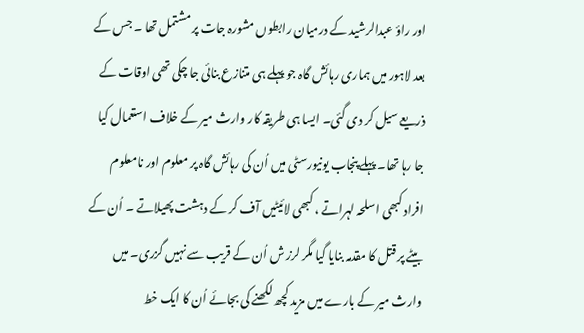اور راؤ عبدالرشید کے درمیان رابطوں مشورہ جات پر مشتمل تھا ۔ جس کے بعد لاہور میں ہماری رہائش گاہ جو پہلے ہی متنازع بنائی جا چکی تھی اوقات کے ذریعے سیل کر دی گئی۔ ایسا ہی طریقہ کار وارث میر کے خلاف استعمال کیا جا رہا تھا۔ پہلے پنجاب یونیورسٹی میں اُن کی رہائش گاہ پر معلوم اور نامعلوم افراد کبھی اسلحہ لہراتے ، کبھی لائیٹیں آف کر کے دہشت پھیلاتے ۔ اُن کے بیٹے پر قتل کا مقدمہ بنایا گیا مگر لرز ش اُن کے قریب سے نہیں گزری۔ میں وارث میر کے بارے میں مزید کچھ لکھنے کی بجائے اُن کا ایک خط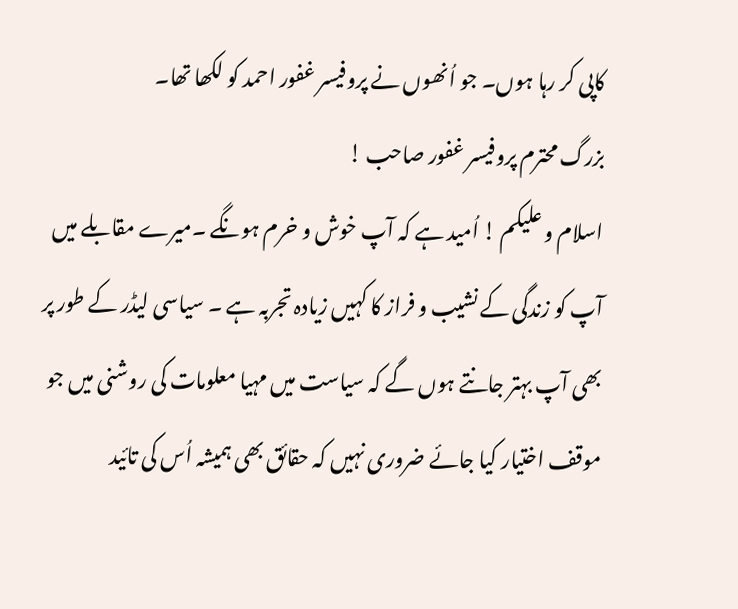کاپی کر رہا ہوں۔ جو اُنھوں نے پروفیسر غفور احمد کو لکھا تھا۔
بزرگ محترم پروفیسر غفور صاحب !
اسلام و علیکم ! اُمید ہے کہ آپ خوش و خرم ہونگے ۔میرے مقابلے میں آپ کو زندگی کے نشیب و فراز کا کہیں زیادہ تجربہ ہے ۔ سیاسی لیڈر کے طور پر بھی آپ بہتر جانتے ہوں گے کہ سیاست میں مہیا معلومات کی روشنی میں جو موقف اختیار کیا جائے ضروری نہیں کہ حقائق بھی ہمیشہ اُس کی تائید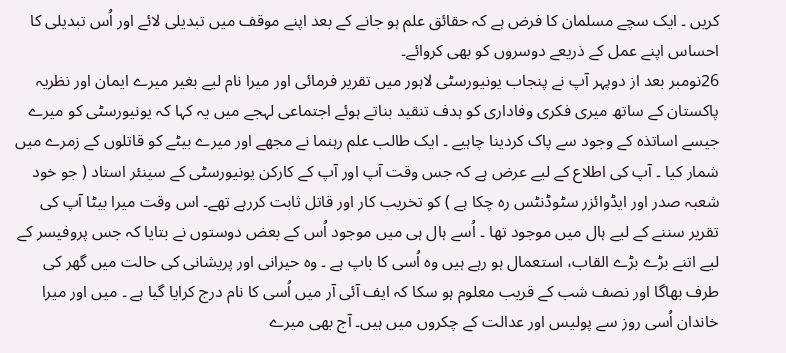کریں ۔ ایک سچے مسلمان کا فرض ہے کہ حقائق علم ہو جانے کے بعد اپنے موقف میں تبدیلی لائے اور اُس تبدیلی کا احساس اپنے عمل کے ذریعے دوسروں کو بھی کروائے۔
26نومبر بعد از دوپہر آپ نے پنجاب یونیورسٹی لاہور میں تقریر فرمائی اور میرا نام لیے بغیر میرے ایمان اور نظریہ پاکستان کے ساتھ میری فکری وفاداری کو ہدف تنقید بناتے ہوئے اجتماعی لہجے میں یہ کہا کہ یونیورسٹی کو میرے جیسے اساتذہ کے وجود سے پاک کردینا چاہیے ۔ ایک طالب علم رہنما نے مجھے اور میرے بیٹے کو قاتلوں کے زمرے میں شمار کیا ۔ آپ کی اطلاع کے لیے عرض ہے کہ جس وقت آپ اور آپ کے کارکن یونیورسٹی کے سینئر استاد ( جو خود شعبہ صدر اور ایڈوائزر سٹوڈنٹس رہ چکا ہے ) کو تخریب کار اور قاتل ثابت کررہے تھے۔ اس وقت میرا بیٹا آپ کی تقریر سننے کے لیے ہال میں موجود تھا ۔ اُسے ہال ہی میں موجود اُس کے بعض دوستوں نے بتایا کہ جس پروفیسر کے لیے اتنے بڑے بڑے القاب، استعمال ہو رہے ہیں وہ اُسی کا باپ ہے ۔ وہ حیرانی اور پریشانی کی حالت میں گھر کی طرف بھاگا اور نصف شب کے قریب معلوم ہو سکا کہ ایف آئی آر میں اُسی کا نام درج کرایا گیا ہے ۔ میں اور میرا خاندان اُسی روز سے پولیس اور عدالت کے چکروں میں ہیں۔ آج بھی میرے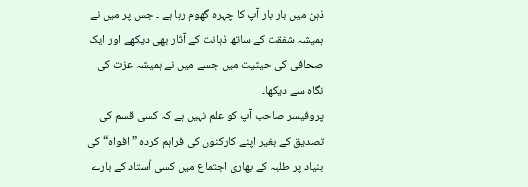ذہن میں بار بار آپ کا چہرہ گھوم رہا ہے ۔ جس پر میں نے ہمیشہ شفقت کے ساتھ ذہانت کے آثار بھی دیکھے اور ایک صحافی کی حیثیت میں جسے میں نے ہمیشہ عزت کی نگاہ سے دیکھا۔
پروفیسر صاحب آپ کو علم نہیں ہے کہ کسی قسم کی تصدیق کے بغیر اپنے کارکنوں کی فراہم کردہ ”افواہ“کی بنیاد پر طلبہ کے بھاری اجتماع میں کسی اُستاد کے بارے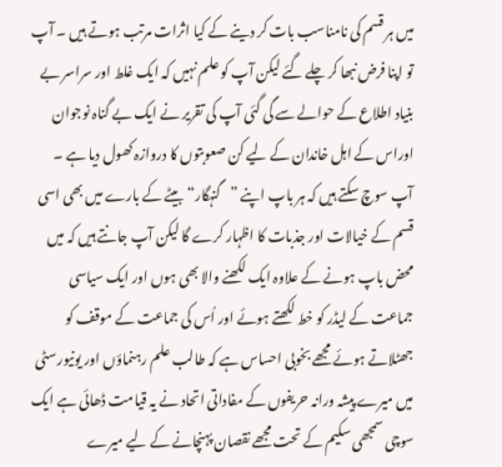میں ہر قسم کی نامناسب بات کر دینے کے کیا اثرات مرتب ہوتے ہیں ۔ آپ تو اپنا فرض نبھا کر چلے گئے لیکن آپ کو علم نہیں کہ ایک غلط اور سراسر بے بنیاد اطلاع کے حوالے سے گی گئی آپ کی تقریر نے ایک بے گناہ نوجوان اوراس کے اہل خاندان کے لیے کن صعوبتوں کا دروازہ کھول دیا ہے ۔ آپ سوچ سکتے ہیں کہ ہر باپ اپنے ”گنہگار“ بیٹے کے بارے میں بھی اسی قسم کے خیالات اور جذبات کا اظہار کرے گا لیکن آپ جانتے ہیں کہ میں محض باپ ہونے کے علاوہ ایک لکھنے والا بھی ہوں اور ایک سیاسی جماعت کے لیڈر کو خط لکھتے ہوئے اور اُس کی جماعت کے موقف کو جھٹلاتے ہوئے مجھے بخوبی احساس ہے کہ طالب علم رہنماؤں اور یونیورسٹی میں میرے پیشہ ورانہ حریفوں کے مفاداتی اتحاد نے یہ قیامت ڈھائی ہے ایک سوچی سمجھی سکیم کے تحت مجھے نقصان پہنچانے کے لیے میرے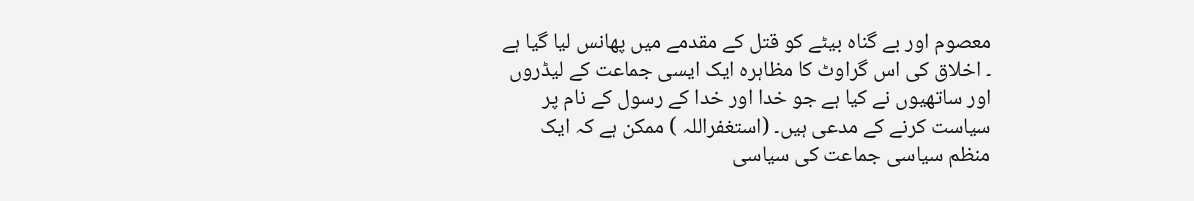معصوم اور بے گناہ بیٹے کو قتل کے مقدمے میں پھانس لیا گیا ہے ۔ اخلاق کی اس گراوٹ کا مظاہرہ ایک ایسی جماعت کے لیڈروں اور ساتھیوں نے کیا ہے جو خدا اور خدا کے رسول کے نام پر سیاست کرنے کے مدعی ہیں۔ (استغفراللہ ) ممکن ہے کہ ایک منظم سیاسی جماعت کی سیاسی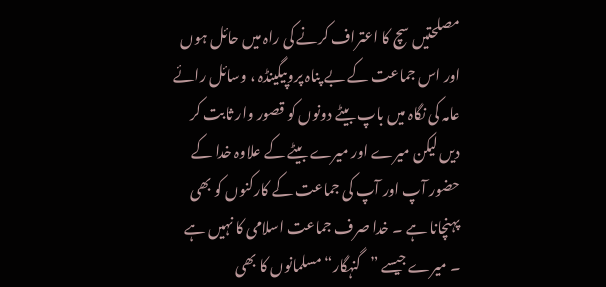مصلحتیں سچ کا اعتراف کرنے کی راہ میں حائل ہوں اور اس جماعت کے بے پناہ پروپیگینڈہ ، وسائل رائے عامہ کی نگاہ میں باپ بیٹے دونوں کو قصور وار ثابت کر دیں لیکن میرے اور میرے بیٹے کے علاوہ خدا کے حضور آپ اور آپ کی جماعت کے کارکنوں کو بھی پہنچانا ہے ۔ خدا صرف جماعت اسلامی کا نہیں ہے ۔ میرے جیسے ”گنہگار“ مسلمانوں کا بھی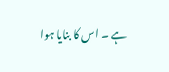ہے ۔ اس کا بنایا ہوا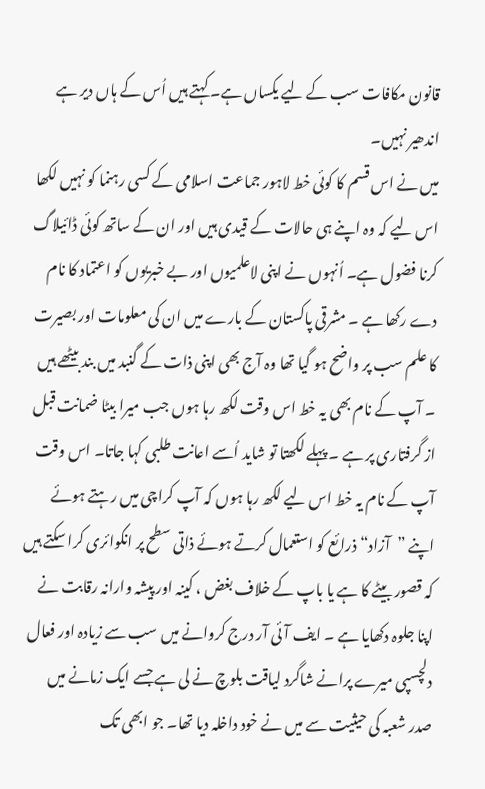قانون مکافات سب کے لیے یکساں ہے۔ کہتے ہیں اُس کے ہاں دیر ہے اندھیر نہیں۔
میں نے اس قسم کا کوئی خط لاہور جماعت اسلامی کے کسی رہنما کو نہیں لکھا اس لیے کہ وہ اپنے ہی حالات کے قیدی ہیں اور ان کے ساتھ کوئی ڈائیلاگ کرنا فضول ہے۔ اُنہوں نے اپنی لاعلمیوں اور بے خبریوں کو اعتماد کا نام دے رکھا ہے ۔ مشرقی پاکستان کے بارے میں ان کی معلومات اور بصیرت کا علم سب پر واضح ہو گیا تھا وہ آج بھی اپنی ذات کے گنبد میں بند بیٹھے ہیں ۔ آپ کے نام بھی یہ خط اس وقت لکھ رہا ہوں جب میرا بیٹا ضمانت قبل از گرفتاری پر ہے ۔ پہلے لکھتا تو شاید اُسے اعانت طلبی کہا جاتا۔ اس وقت آپ کے نام یہ خط اس لیے لکھ رہا ہوں کہ آپ کراچی میں رہتے ہوئے اپنے ”آزاد“ ذرائع کو استعمال کرتے ہوئے ذاتی سطح پر انکوائری کرا سکتے ہیں کہ قصور بیٹے کا ہے یا باپ کے خلاف بغض ، کینہ اور پیشہ وارانہ رقابت نے اپنا جلوہ دکھایا ہے ۔ ایف آئی آر درج کروانے میں سب سے زیادہ اور فعال دلچسپی میرے پرانے شاگرد لیاقت بلوچ نے لی ہے جسے ایک زمانے میں صدر شعبہ کی حیثیت سے میں نے خود داخلہ دیا تھا۔ جو ابھی تک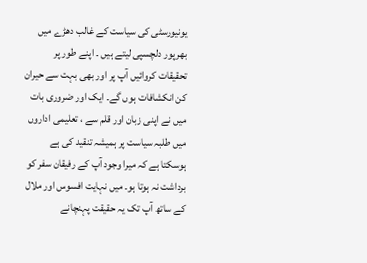یونیورسٹی کی سیاست کے غالب دھڑے میں بھرپور دلچسپی لیتے ہیں ۔ اپنے طور پر تحقیقات کروائیں آپ پر اور بھی بہت سے حیران کن انکشافات ہوں گے۔ ایک اور ضروری بات میں نے اپنی زبان اور قلم سے ، تعلیمی اداروں میں طلبہ سیاست پر ہمیشہ تنقید کی ہے ہوسکتا ہے کہ میرا وجود آپ کے رفیقان سفر کو برداشت نہ ہوتا ہو۔ میں نہایت افسوس اور ملال کے ساتھ آپ تک یہ حقیقت پہنچانے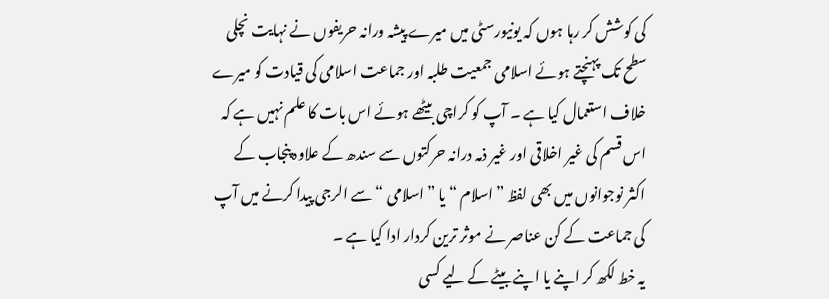کی کوشش کر رہا ہوں کہ یونیورسٹی میں میرے پیشہ ورانہ حریفوں نے نہایت نچلی سطح تک پہنچتے ہوئے اسلامی جمعیت طلبہ اور جماعت اسلامی کی قیادت کو میرے خلاف استعمال کیا ہے ۔ آپ کو کراچی بیٹھے ہوئے اس بات کا علم نہیں ہے کہ اس قسم کی غیر اخلاقی اور غیر ذمہ درانہ حرکتوں سے سندھ کے علاوہ پنجاب کے اکثر نوجوانوں میں بھی لفظ ”اسلام “ یا ”اسلامی “ سے الرجی پیدا کرنے میں آپ کی جماعت کے کن عناصر نے موثر ترین کردار ادا کیا ہے ۔
یہ خط لکھ کر اپنے یا اپنے بیٹے کے لیے کسی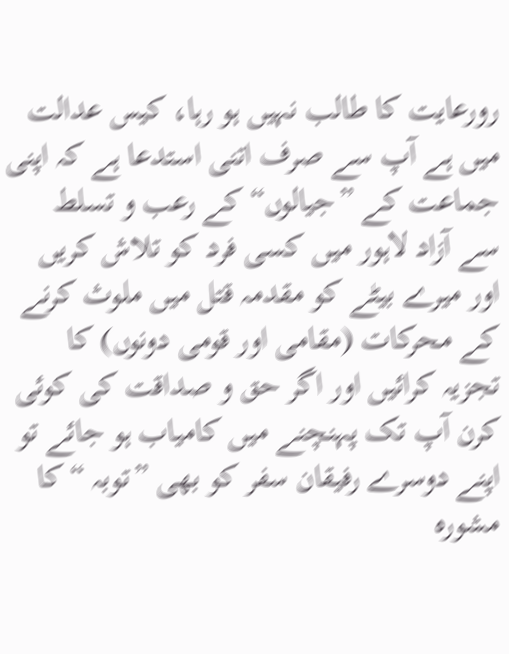رورعایت کا طالب نہیں ہو رہا، کیس عدالت میں ہے آپ سے صرف اتنی استدعا ہے کہ اپنی جماعت کے ”جیالوں“ کے رعب و تسلط سے آزاد لاہور میں کسی فرد کو تلاش کریں اور میرے بیٹے کو مقدمہ قتل میں ملوث کرنے کے محرکات (مقامی اور قومی دونوں) کا تجزیہ کرائیں اور اگر حق و صداقت کی کوئی کرن آپ تک پہنچنے میں کامیاب ہو جائے تو اپنے دوسرے رفیقان سفر کو بھی ”توبہ “کا مشورہ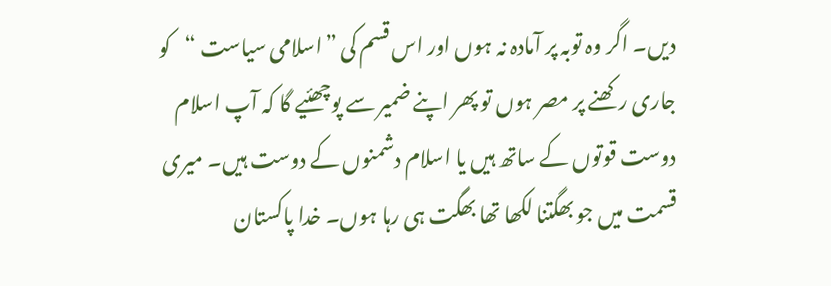دیں۔ اگر وہ توبہ پر آمادہ نہ ہوں اور اس قسم کی ”اسلامی سیاست “کو جاری رکھنے پر مصر ہوں تو پھر اپنے ضمیر سے پوچھئیے گا کہ آپ اسلام دوست قوتوں کے ساتھ ہیں یا اسلام دشمنوں کے دوست ہیں۔ میری قسمت میں جو بھگتنا لکھا تھا بھگت ہی رہا ہوں۔ خدا پاکستان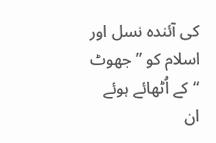کی آئندہ نسل اور اسلام کو ”جھوٹ “کے اُٹھائے ہوئے ان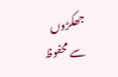جھکڑوں سے محفوظ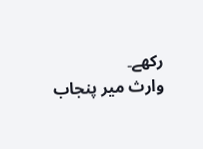رکھے۔
وارث میر پنجاب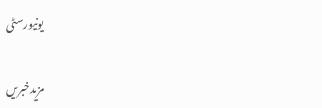یونیورسٹی

مزیدخبریں